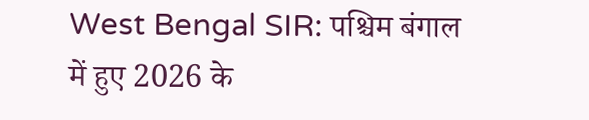West Bengal SIR: पश्चिम बंगाल में हुए 2026 के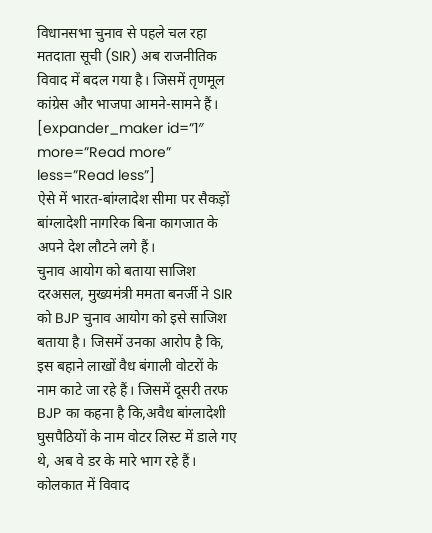विधानसभा चुनाव से पहले चल रहा मतदाता सूची (SIR) अब राजनीतिक विवाद में बदल गया है। जिसमें तृणमूल कांग्रेस और भाजपा आमने-सामने हैं।
[expander_maker id=”1″ more=”Read more” less=”Read less”]
ऐसे में भारत-बांग्लादेश सीमा पर सैकड़ों बांग्लादेशी नागरिक बिना कागजात के अपने देश लौटने लगे हैं।
चुनाव आयोग को बताया साजिश
दरअसल, मुख्यमंत्री ममता बनर्जी ने SIR को BJP चुनाव आयोग को इसे साजिश बताया है। जिसमें उनका आरोप है कि, इस बहाने लाखों वैध बंगाली वोटरों के नाम काटे जा रहे हैं। जिसमें दूसरी तरफ BJP का कहना है कि,अवैध बांग्लादेशी घुसपैठियों के नाम वोटर लिस्ट में डाले गए थे, अब वे डर के मारे भाग रहे हैं।
कोलकात में विवाद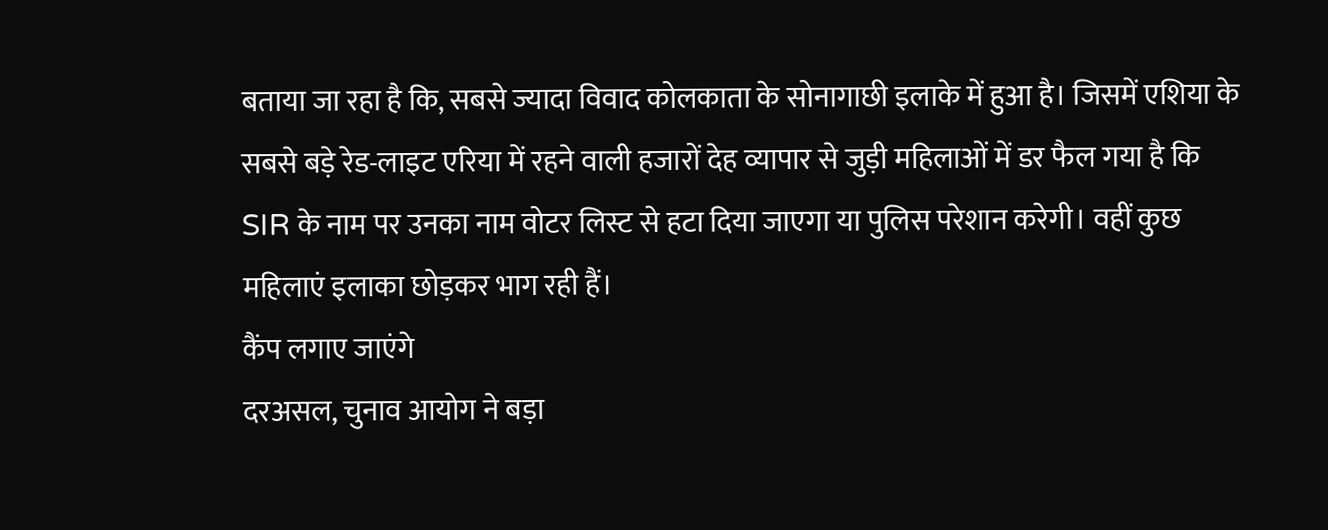बताया जा रहा है कि, सबसे ज्यादा विवाद कोलकाता के सोनागाछी इलाके में हुआ है। जिसमें एशिया के सबसे बड़े रेड-लाइट एरिया में रहने वाली हजारों देह व्यापार से जुड़ी महिलाओं में डर फैल गया है कि SIR के नाम पर उनका नाम वोटर लिस्ट से हटा दिया जाएगा या पुलिस परेशान करेगी। वहीं कुछ महिलाएं इलाका छोड़कर भाग रही हैं।
कैंप लगाए जाएंगे
दरअसल, चुनाव आयोग ने बड़ा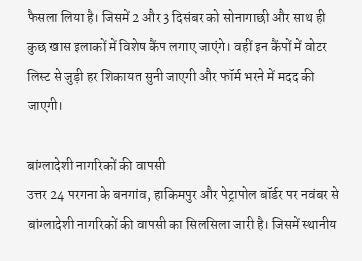फैसला लिया है। जिसमें 2 और 3 दिसंबर को सोनागाछी और साथ ही कुछ खास इलाकों में विशेष कैंप लगाए जाएंगे। वहीं इन कैंपों में वोटर लिस्ट से जुड़ी हर शिकायत सुनी जाएगी और फॉर्म भरने में मदद की जाएगी।

बांग्लादेशी नागरिकों की वापसी
उत्तर 24 परगना के बनगांव, हाकिमपुर और पेट्रापोल बॉर्डर पर नवंबर से बांग्लादेशी नागरिकों की वापसी का सिलसिला जारी है। जिसमें स्थानीय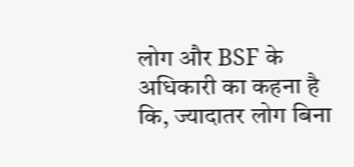लोग और BSF के अधिकारी का कहना है कि, ज्यादातर लोग बिना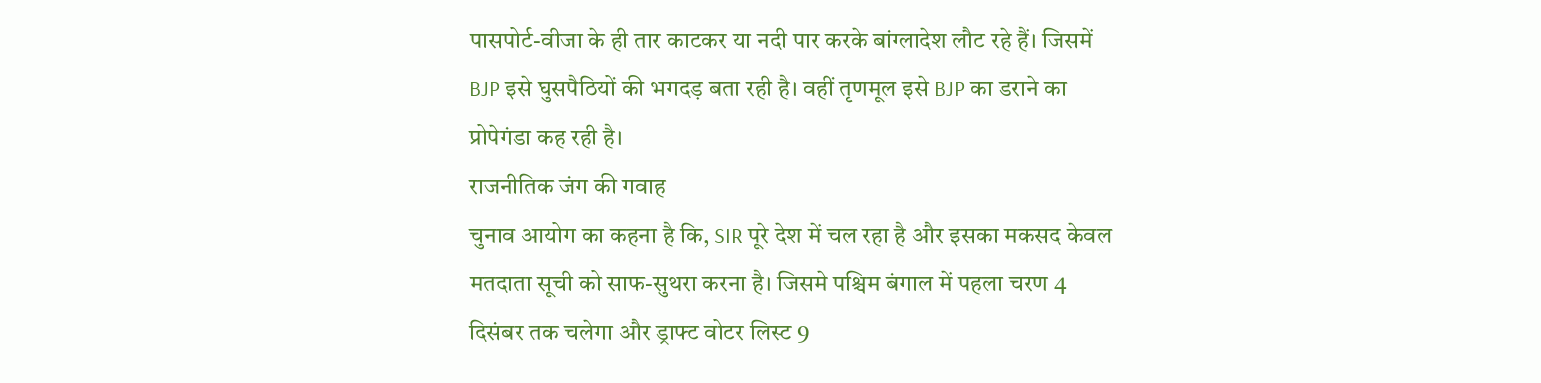पासपोर्ट-वीजा के ही तार काटकर या नदी पार करके बांग्लादेश लौट रहे हैं। जिसमें BJP इसे घुसपैठियों की भगदड़ बता रही है। वहीं तृणमूल इसे BJP का डराने का प्रोपेगंडा कह रही है।
राजनीतिक जंग की गवाह
चुनाव आयोग का कहना है कि, SIR पूरे देश में चल रहा है और इसका मकसद केवल मतदाता सूची को साफ-सुथरा करना है। जिसमे पश्चिम बंगाल में पहला चरण 4 दिसंबर तक चलेगा और ड्राफ्ट वोटर लिस्ट 9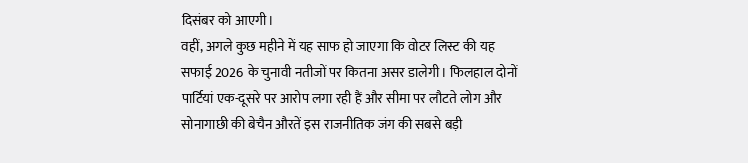दिसंबर को आएगी।
वहीं, अगले कुछ महीने में यह साफ हो जाएगा कि वोटर लिस्ट की यह सफाई 2026 के चुनावी नतीजों पर कितना असर डालेगी। फिलहाल दोनों पार्टियां एक-दूसरे पर आरोप लगा रही हैं और सीमा पर लौटते लोग और सोनागाछी की बेचैन औरतें इस राजनीतिक जंग की सबसे बड़ी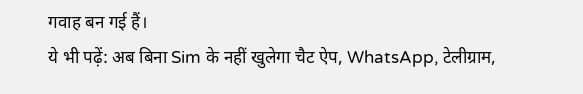गवाह बन गई हैं।
ये भी पढ़ें: अब बिना Sim के नहीं खुलेगा चैट ऐप, WhatsApp, टेलीग्राम,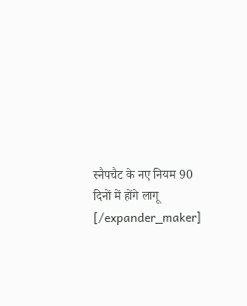स्नैपचैट के नए नियम 90 दिनों में होंगे लागू
[/expander_maker]